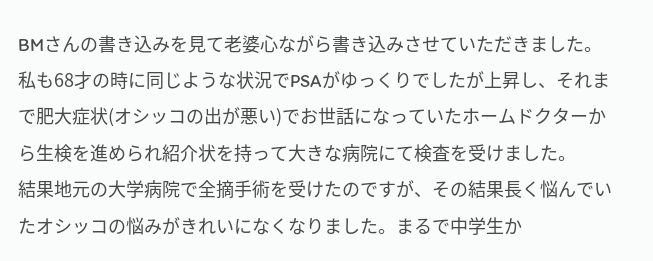BMさんの書き込みを見て老婆心ながら書き込みさせていただきました。
私も68才の時に同じような状況でPSAがゆっくりでしたが上昇し、それまで肥大症状(オシッコの出が悪い)でお世話になっていたホームドクターから生検を進められ紹介状を持って大きな病院にて検査を受けました。
結果地元の大学病院で全摘手術を受けたのですが、その結果長く悩んでいたオシッコの悩みがきれいになくなりました。まるで中学生か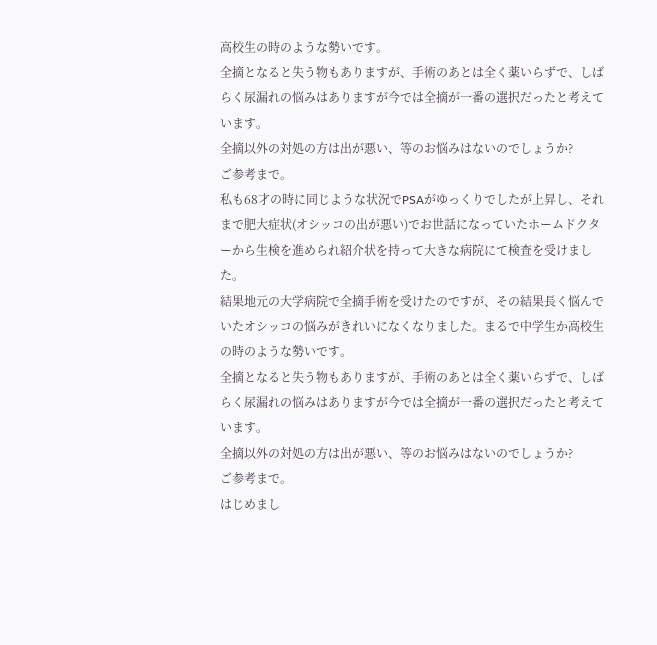高校生の時のような勢いです。
全摘となると失う物もありますが、手術のあとは全く薬いらずで、しばらく尿漏れの悩みはありますが今では全摘が一番の選択だったと考えています。
全摘以外の対処の方は出が悪い、等のお悩みはないのでしょうか?
ご参考まで。
私も68才の時に同じような状況でPSAがゆっくりでしたが上昇し、それまで肥大症状(オシッコの出が悪い)でお世話になっていたホームドクターから生検を進められ紹介状を持って大きな病院にて検査を受けました。
結果地元の大学病院で全摘手術を受けたのですが、その結果長く悩んでいたオシッコの悩みがきれいになくなりました。まるで中学生か高校生の時のような勢いです。
全摘となると失う物もありますが、手術のあとは全く薬いらずで、しばらく尿漏れの悩みはありますが今では全摘が一番の選択だったと考えています。
全摘以外の対処の方は出が悪い、等のお悩みはないのでしょうか?
ご参考まで。
はじめまし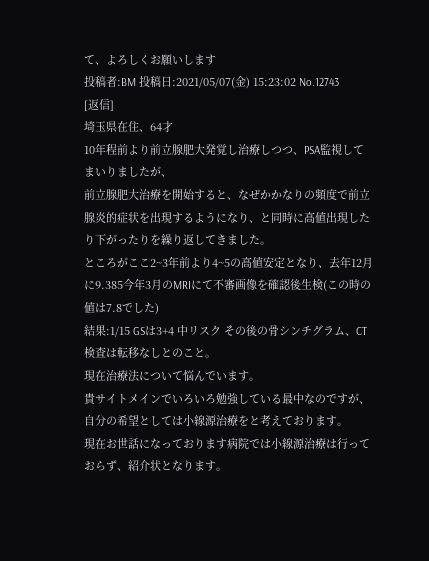て、よろしくお願いします
投稿者:BM 投稿日:2021/05/07(金) 15:23:02 No.12743
[返信]
埼玉県在住、64才
10年程前より前立腺肥大発覚し治療しつつ、PSA監視してまいりましたが、
前立腺肥大治療を開始すると、なぜかかなりの頻度で前立腺炎的症状を出現するようになり、と同時に高値出現したり下がったりを繰り返してきました。
ところがここ2~3年前より4~5の高値安定となり、去年12月に9.385今年3月のMRIにて不審画像を確認後生検(この時の値は7.8でした)
結果:1/15 GSは3+4 中リスク その後の骨シンチグラム、CT検査は転移なしとのこと。
現在治療法について悩んでいます。
貴サイトメインでいろいろ勉強している最中なのですが、自分の希望としては小線源治療をと考えております。
現在お世話になっております病院では小線源治療は行っておらず、紹介状となります。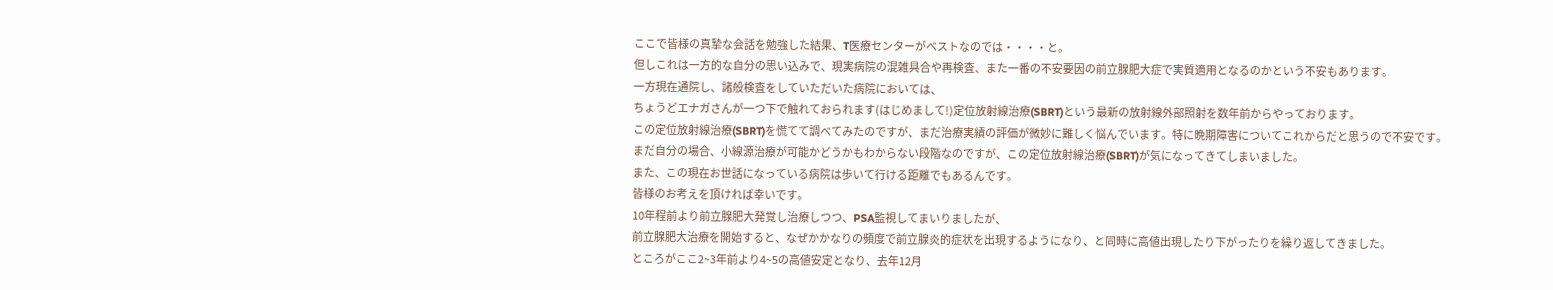ここで皆様の真摯な会話を勉強した結果、T医療センターがベストなのでは・・・・と。
但しこれは一方的な自分の思い込みで、現実病院の混雑具合や再検査、また一番の不安要因の前立腺肥大症で実質適用となるのかという不安もあります。
一方現在通院し、諸般検査をしていただいた病院においては、
ちょうどエナガさんが一つ下で触れておられます(はじめまして!)定位放射線治療(SBRT)という最新の放射線外部照射を数年前からやっております。
この定位放射線治療(SBRT)を慌てて調べてみたのですが、まだ治療実績の評価が微妙に難しく悩んでいます。特に晩期障害についてこれからだと思うので不安です。
まだ自分の場合、小線源治療が可能かどうかもわからない段階なのですが、この定位放射線治療(SBRT)が気になってきてしまいました。
また、この現在お世話になっている病院は歩いて行ける距離でもあるんです。
皆様のお考えを頂ければ幸いです。
10年程前より前立腺肥大発覚し治療しつつ、PSA監視してまいりましたが、
前立腺肥大治療を開始すると、なぜかかなりの頻度で前立腺炎的症状を出現するようになり、と同時に高値出現したり下がったりを繰り返してきました。
ところがここ2~3年前より4~5の高値安定となり、去年12月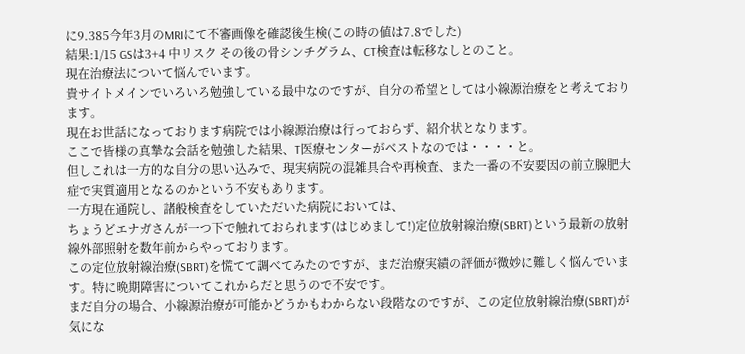に9.385今年3月のMRIにて不審画像を確認後生検(この時の値は7.8でした)
結果:1/15 GSは3+4 中リスク その後の骨シンチグラム、CT検査は転移なしとのこと。
現在治療法について悩んでいます。
貴サイトメインでいろいろ勉強している最中なのですが、自分の希望としては小線源治療をと考えております。
現在お世話になっております病院では小線源治療は行っておらず、紹介状となります。
ここで皆様の真摯な会話を勉強した結果、T医療センターがベストなのでは・・・・と。
但しこれは一方的な自分の思い込みで、現実病院の混雑具合や再検査、また一番の不安要因の前立腺肥大症で実質適用となるのかという不安もあります。
一方現在通院し、諸般検査をしていただいた病院においては、
ちょうどエナガさんが一つ下で触れておられます(はじめまして!)定位放射線治療(SBRT)という最新の放射線外部照射を数年前からやっております。
この定位放射線治療(SBRT)を慌てて調べてみたのですが、まだ治療実績の評価が微妙に難しく悩んでいます。特に晩期障害についてこれからだと思うので不安です。
まだ自分の場合、小線源治療が可能かどうかもわからない段階なのですが、この定位放射線治療(SBRT)が気にな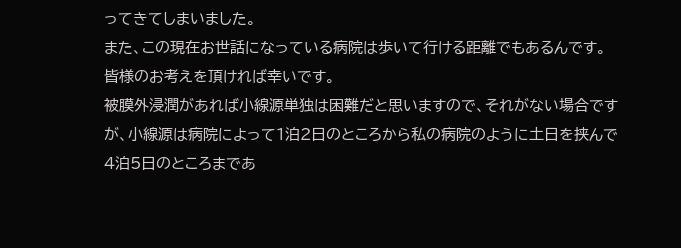ってきてしまいました。
また、この現在お世話になっている病院は歩いて行ける距離でもあるんです。
皆様のお考えを頂ければ幸いです。
被膜外浸潤があれば小線源単独は困難だと思いますので、それがない場合ですが、小線源は病院によって1泊2日のところから私の病院のように土日を挟んで4泊5日のところまであ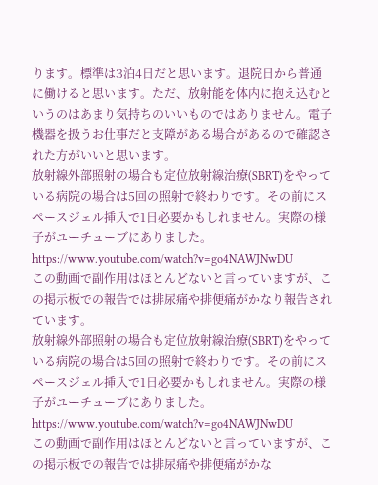ります。標準は3泊4日だと思います。退院日から普通に働けると思います。ただ、放射能を体内に抱え込むというのはあまり気持ちのいいものではありません。電子機器を扱うお仕事だと支障がある場合があるので確認された方がいいと思います。
放射線外部照射の場合も定位放射線治療(SBRT)をやっている病院の場合は5回の照射で終わりです。その前にスペースジェル挿入で1日必要かもしれません。実際の様子がユーチューブにありました。
https://www.youtube.com/watch?v=go4NAWJNwDU
この動画で副作用はほとんどないと言っていますが、この掲示板での報告では排尿痛や排便痛がかなり報告されています。
放射線外部照射の場合も定位放射線治療(SBRT)をやっている病院の場合は5回の照射で終わりです。その前にスペースジェル挿入で1日必要かもしれません。実際の様子がユーチューブにありました。
https://www.youtube.com/watch?v=go4NAWJNwDU
この動画で副作用はほとんどないと言っていますが、この掲示板での報告では排尿痛や排便痛がかな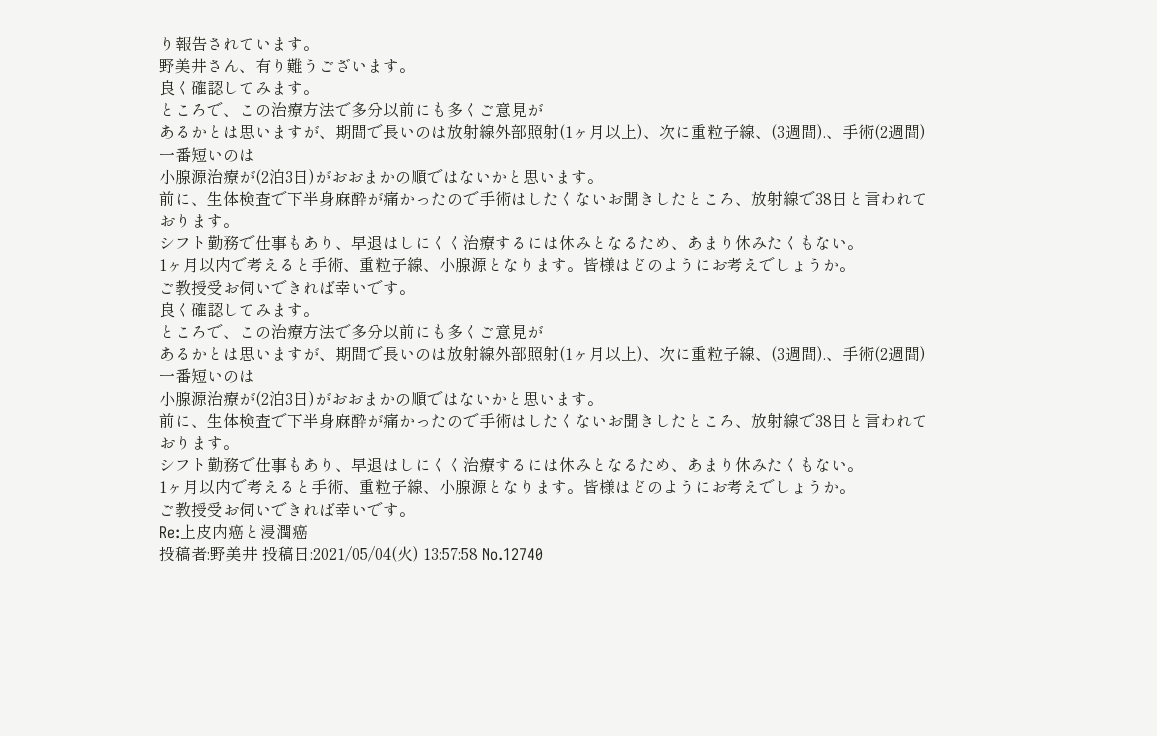り報告されています。
野美井さん、有り難うございます。
良く確認してみます。
ところで、この治療方法で多分以前にも多くご意見が
あるかとは思いますが、期間で長いのは放射線外部照射(1ヶ月以上)、次に重粒子線、(3週間).、手術(2週間)一番短いのは
小腺源治療が(2泊3日)がおおまかの順ではないかと思います。
前に、生体検査で下半身麻酔が痛かったので手術はしたくないお聞きしたところ、放射線で38日と言われております。
シフト勤務で仕事もあり、早退はしにくく治療するには休みとなるため、あまり休みたくもない。
1ヶ月以内で考えると手術、重粒子線、小腺源となります。皆様はどのようにお考えでしょうか。
ご教授受お伺いできれば幸いです。
良く確認してみます。
ところで、この治療方法で多分以前にも多くご意見が
あるかとは思いますが、期間で長いのは放射線外部照射(1ヶ月以上)、次に重粒子線、(3週間).、手術(2週間)一番短いのは
小腺源治療が(2泊3日)がおおまかの順ではないかと思います。
前に、生体検査で下半身麻酔が痛かったので手術はしたくないお聞きしたところ、放射線で38日と言われております。
シフト勤務で仕事もあり、早退はしにくく治療するには休みとなるため、あまり休みたくもない。
1ヶ月以内で考えると手術、重粒子線、小腺源となります。皆様はどのようにお考えでしょうか。
ご教授受お伺いできれば幸いです。
Re:上皮内癌と浸潤癌
投稿者:野美井 投稿日:2021/05/04(火) 13:57:58 No.12740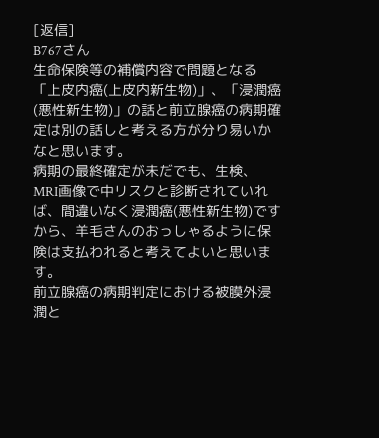[返信]
B767さん
生命保険等の補償内容で問題となる「上皮内癌(上皮内新生物)」、「浸潤癌(悪性新生物)」の話と前立腺癌の病期確定は別の話しと考える方が分り易いかなと思います。
病期の最終確定が未だでも、生検、MRI画像で中リスクと診断されていれば、間違いなく浸潤癌(悪性新生物)ですから、羊毛さんのおっしゃるように保険は支払われると考えてよいと思います。
前立腺癌の病期判定における被膜外浸潤と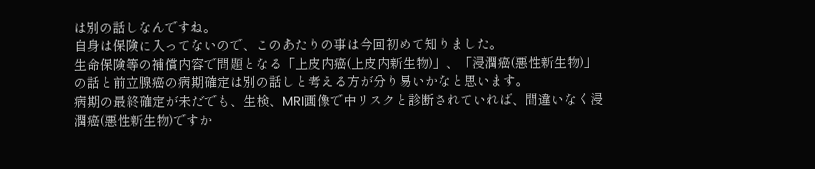は別の話しなんですね。
自身は保険に入ってないので、このあたりの事は今回初めて知りました。
生命保険等の補償内容で問題となる「上皮内癌(上皮内新生物)」、「浸潤癌(悪性新生物)」の話と前立腺癌の病期確定は別の話しと考える方が分り易いかなと思います。
病期の最終確定が未だでも、生検、MRI画像で中リスクと診断されていれば、間違いなく浸潤癌(悪性新生物)ですか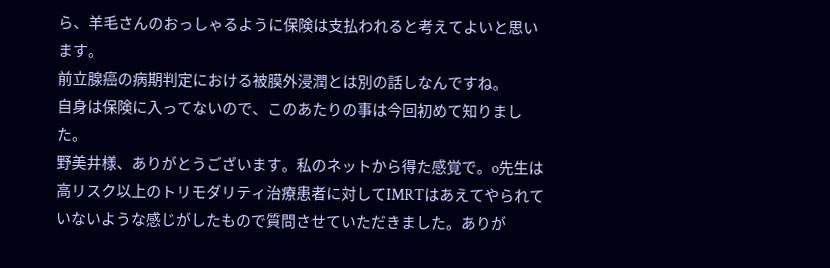ら、羊毛さんのおっしゃるように保険は支払われると考えてよいと思います。
前立腺癌の病期判定における被膜外浸潤とは別の話しなんですね。
自身は保険に入ってないので、このあたりの事は今回初めて知りました。
野美井様、ありがとうございます。私のネットから得た感覚で。o先生は高リスク以上のトリモダリティ治療患者に対してIMRTはあえてやられていないような感じがしたもので質問させていただきました。ありが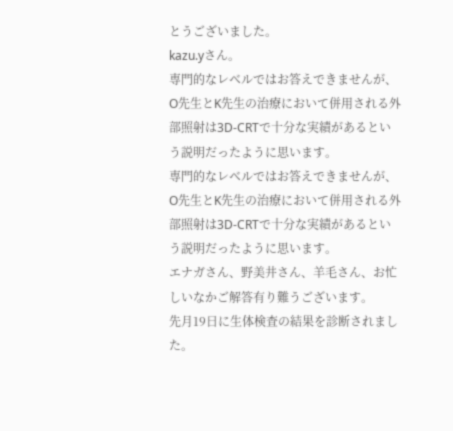とうございました。
kazu.yさん。
専門的なレベルではお答えできませんが、O先生とK先生の治療において併用される外部照射は3D-CRTで十分な実績があるという説明だったように思います。
専門的なレベルではお答えできませんが、O先生とK先生の治療において併用される外部照射は3D-CRTで十分な実績があるという説明だったように思います。
エナガさん、野美井さん、羊毛さん、お忙しいなかご解答有り難うございます。
先月19日に生体検査の結果を診断されました。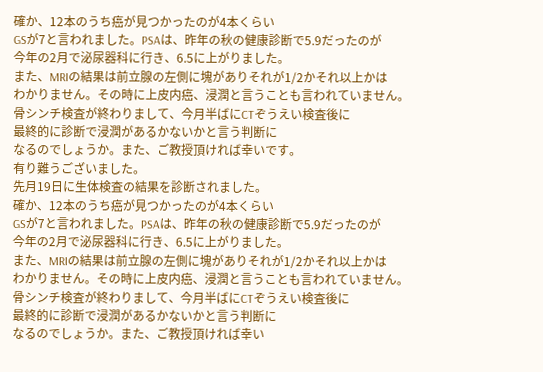確か、12本のうち癌が見つかったのが4本くらい
GSが7と言われました。PSAは、昨年の秋の健康診断で5.9だったのが
今年の2月で泌尿器科に行き、6.5に上がりました。
また、MRIの結果は前立腺の左側に塊がありそれが1/2かそれ以上かは
わかりません。その時に上皮内癌、浸潤と言うことも言われていません。
骨シンチ検査が終わりまして、今月半ばにCTぞうえい検査後に
最終的に診断で浸潤があるかないかと言う判断に
なるのでしょうか。また、ご教授頂ければ幸いです。
有り難うございました。
先月19日に生体検査の結果を診断されました。
確か、12本のうち癌が見つかったのが4本くらい
GSが7と言われました。PSAは、昨年の秋の健康診断で5.9だったのが
今年の2月で泌尿器科に行き、6.5に上がりました。
また、MRIの結果は前立腺の左側に塊がありそれが1/2かそれ以上かは
わかりません。その時に上皮内癌、浸潤と言うことも言われていません。
骨シンチ検査が終わりまして、今月半ばにCTぞうえい検査後に
最終的に診断で浸潤があるかないかと言う判断に
なるのでしょうか。また、ご教授頂ければ幸い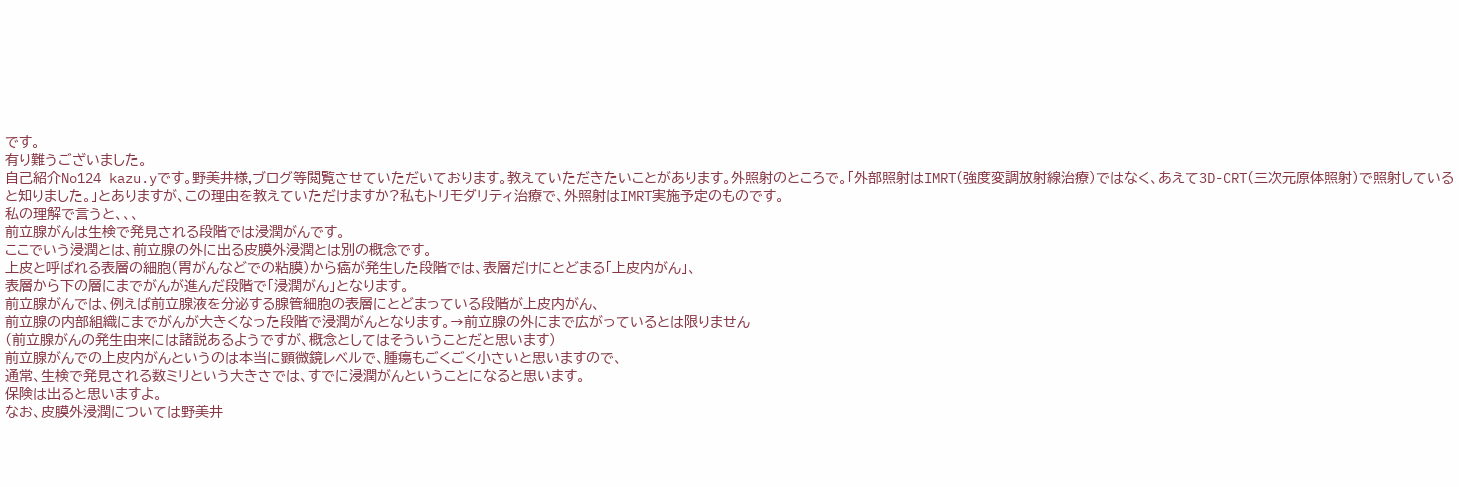です。
有り難うございました。
自己紹介No124 kazu.yです。野美井様,ブログ等閲覧させていただいております。教えていただきたいことがあります。外照射のところで。「外部照射はIMRT(強度変調放射線治療)ではなく、あえて3D-CRT(三次元原体照射)で照射していると知りました。」とありますが、この理由を教えていただけますか?私もトリモダリティ治療で、外照射はIMRT実施予定のものです。
私の理解で言うと、、、
前立腺がんは生検で発見される段階では浸潤がんです。
ここでいう浸潤とは、前立腺の外に出る皮膜外浸潤とは別の概念です。
上皮と呼ばれる表層の細胞(胃がんなどでの粘膜)から癌が発生した段階では、表層だけにとどまる「上皮内がん」、
表層から下の層にまでがんが進んだ段階で「浸潤がん」となります。
前立腺がんでは、例えば前立腺液を分泌する腺管細胞の表層にとどまっている段階が上皮内がん、
前立腺の内部組織にまでがんが大きくなった段階で浸潤がんとなります。→前立腺の外にまで広がっているとは限りません
(前立腺がんの発生由来には諸説あるようですが、概念としてはそういうことだと思います)
前立腺がんでの上皮内がんというのは本当に顕微鏡レベルで、腫瘍もごくごく小さいと思いますので、
通常、生検で発見される数ミリという大きさでは、すでに浸潤がんということになると思います。
保険は出ると思いますよ。
なお、皮膜外浸潤については野美井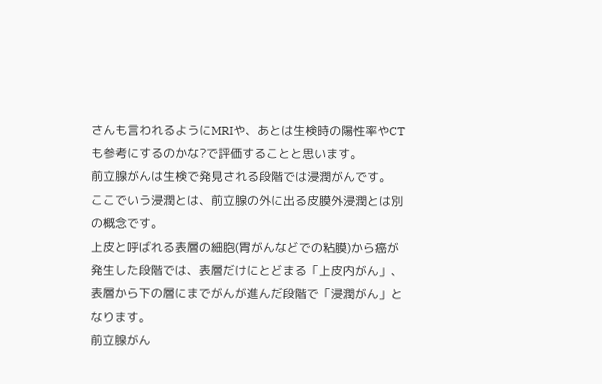さんも言われるようにMRIや、あとは生検時の陽性率やCTも参考にするのかな?で評価することと思います。
前立腺がんは生検で発見される段階では浸潤がんです。
ここでいう浸潤とは、前立腺の外に出る皮膜外浸潤とは別の概念です。
上皮と呼ばれる表層の細胞(胃がんなどでの粘膜)から癌が発生した段階では、表層だけにとどまる「上皮内がん」、
表層から下の層にまでがんが進んだ段階で「浸潤がん」となります。
前立腺がん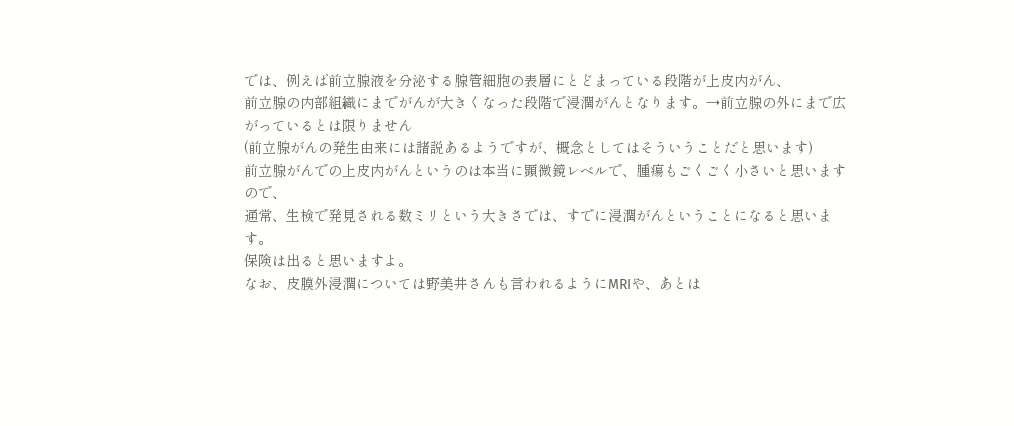では、例えば前立腺液を分泌する腺管細胞の表層にとどまっている段階が上皮内がん、
前立腺の内部組織にまでがんが大きくなった段階で浸潤がんとなります。→前立腺の外にまで広がっているとは限りません
(前立腺がんの発生由来には諸説あるようですが、概念としてはそういうことだと思います)
前立腺がんでの上皮内がんというのは本当に顕微鏡レベルで、腫瘍もごくごく小さいと思いますので、
通常、生検で発見される数ミリという大きさでは、すでに浸潤がんということになると思います。
保険は出ると思いますよ。
なお、皮膜外浸潤については野美井さんも言われるようにMRIや、あとは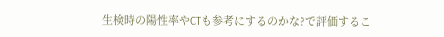生検時の陽性率やCTも参考にするのかな?で評価するこ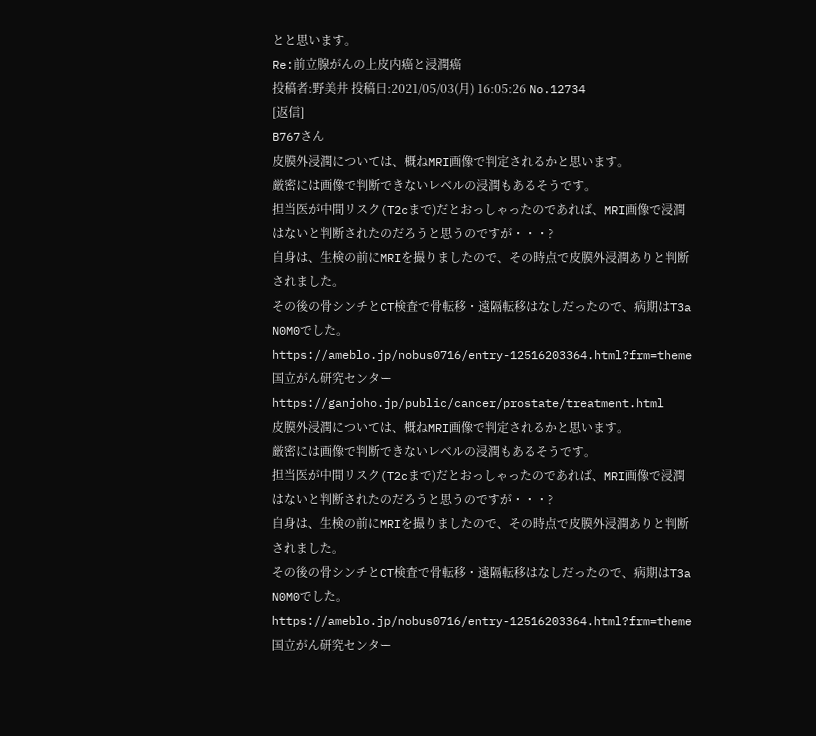とと思います。
Re:前立腺がんの上皮内癌と浸潤癌
投稿者:野美井 投稿日:2021/05/03(月) 16:05:26 No.12734
[返信]
B767さん
皮膜外浸潤については、概ねMRI画像で判定されるかと思います。
厳密には画像で判断できないレベルの浸潤もあるそうです。
担当医が中間リスク(T2cまで)だとおっしゃったのであれば、MRI画像で浸潤はないと判断されたのだろうと思うのですが・・・?
自身は、生検の前にMRIを撮りましたので、その時点で皮膜外浸潤ありと判断されました。
その後の骨シンチとCT検査で骨転移・遠隔転移はなしだったので、病期はT3a N0M0でした。
https://ameblo.jp/nobus0716/entry-12516203364.html?frm=theme
国立がん研究センター
https://ganjoho.jp/public/cancer/prostate/treatment.html
皮膜外浸潤については、概ねMRI画像で判定されるかと思います。
厳密には画像で判断できないレベルの浸潤もあるそうです。
担当医が中間リスク(T2cまで)だとおっしゃったのであれば、MRI画像で浸潤はないと判断されたのだろうと思うのですが・・・?
自身は、生検の前にMRIを撮りましたので、その時点で皮膜外浸潤ありと判断されました。
その後の骨シンチとCT検査で骨転移・遠隔転移はなしだったので、病期はT3a N0M0でした。
https://ameblo.jp/nobus0716/entry-12516203364.html?frm=theme
国立がん研究センター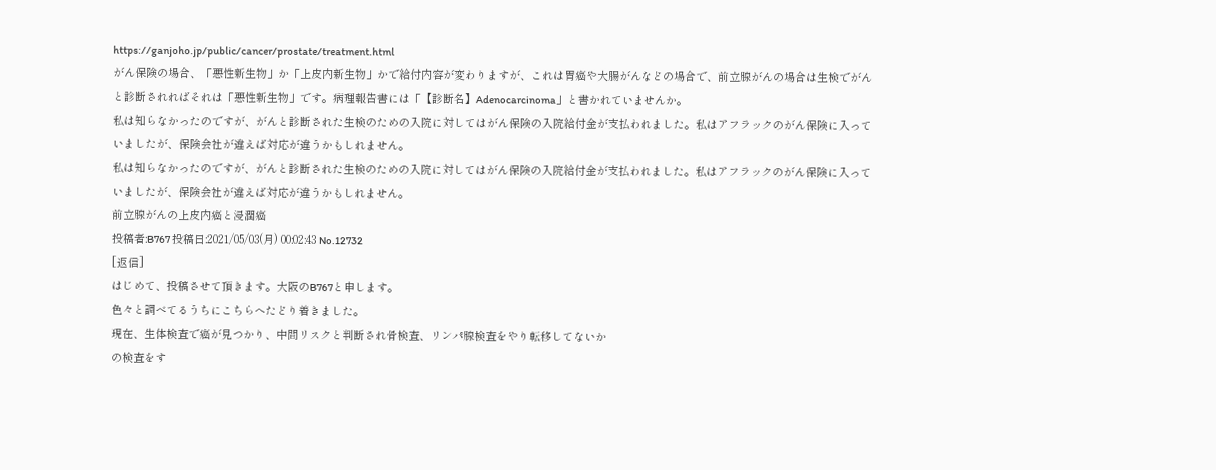https://ganjoho.jp/public/cancer/prostate/treatment.html
がん保険の場合、「悪性新生物」か「上皮内新生物」かで給付内容が変わりますが、これは胃癌や大腸がんなどの場合で、前立腺がんの場合は生検でがんと診断されればそれは「悪性新生物」です。病理報告書には「【診断名】Adenocarcinoma」と書かれていませんか。
私は知らなかったのですが、がんと診断された生検のための入院に対してはがん保険の入院給付金が支払われました。私はアフラックのがん保険に入っていましたが、保険会社が違えば対応が違うかもしれません。
私は知らなかったのですが、がんと診断された生検のための入院に対してはがん保険の入院給付金が支払われました。私はアフラックのがん保険に入っていましたが、保険会社が違えば対応が違うかもしれません。
前立腺がんの上皮内癌と浸潤癌
投稿者:B767 投稿日:2021/05/03(月) 00:02:43 No.12732
[返信]
はじめて、投稿させて頂きます。大阪のB767と申します。
色々と調べてるうちにこちらへたどり着きました。
現在、生体検査で癌が見つかり、中間リスクと判断され骨検査、リンパ腺検査をやり転移してないか
の検査をす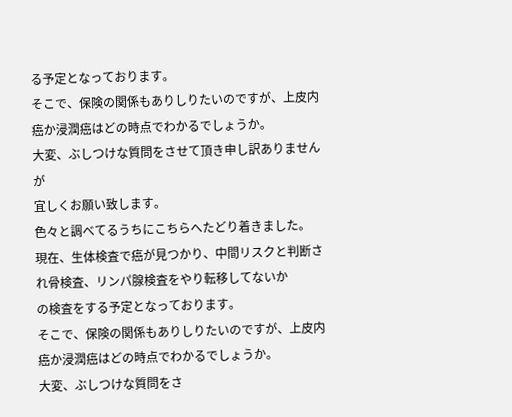る予定となっております。
そこで、保険の関係もありしりたいのですが、上皮内癌か浸潤癌はどの時点でわかるでしょうか。
大変、ぶしつけな質問をさせて頂き申し訳ありませんが
宜しくお願い致します。
色々と調べてるうちにこちらへたどり着きました。
現在、生体検査で癌が見つかり、中間リスクと判断され骨検査、リンパ腺検査をやり転移してないか
の検査をする予定となっております。
そこで、保険の関係もありしりたいのですが、上皮内癌か浸潤癌はどの時点でわかるでしょうか。
大変、ぶしつけな質問をさ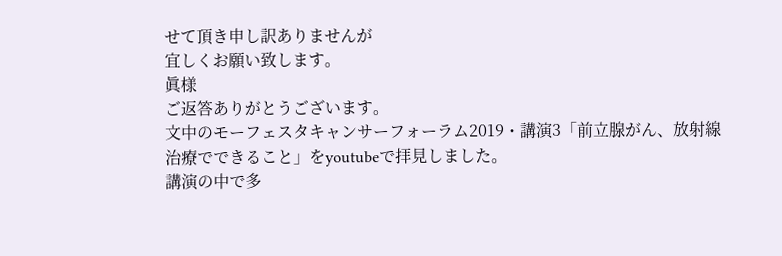せて頂き申し訳ありませんが
宜しくお願い致します。
眞様
ご返答ありがとうございます。
文中のモーフェスタキャンサーフォーラム2019・講演3「前立腺がん、放射線治療でできること」をyoutubeで拝見しました。
講演の中で多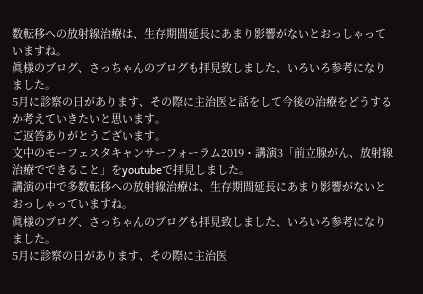数転移への放射線治療は、生存期間延長にあまり影響がないとおっしゃっていますね。
眞様のブログ、さっちゃんのブログも拝見致しました、いろいろ参考になりました。
5月に診察の日があります、その際に主治医と話をして今後の治療をどうするか考えていきたいと思います。
ご返答ありがとうございます。
文中のモーフェスタキャンサーフォーラム2019・講演3「前立腺がん、放射線治療でできること」をyoutubeで拝見しました。
講演の中で多数転移への放射線治療は、生存期間延長にあまり影響がないとおっしゃっていますね。
眞様のブログ、さっちゃんのブログも拝見致しました、いろいろ参考になりました。
5月に診察の日があります、その際に主治医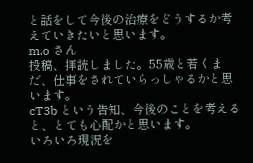と話をして今後の治療をどうするか考えていきたいと思います。
m.o さん
投稿、拝読しました。55歳と若くまだ、仕事をされていらっしゃるかと思います。
cT3b という告知、今後のことを考えると、とても心配かと思います。
いろいろ現況を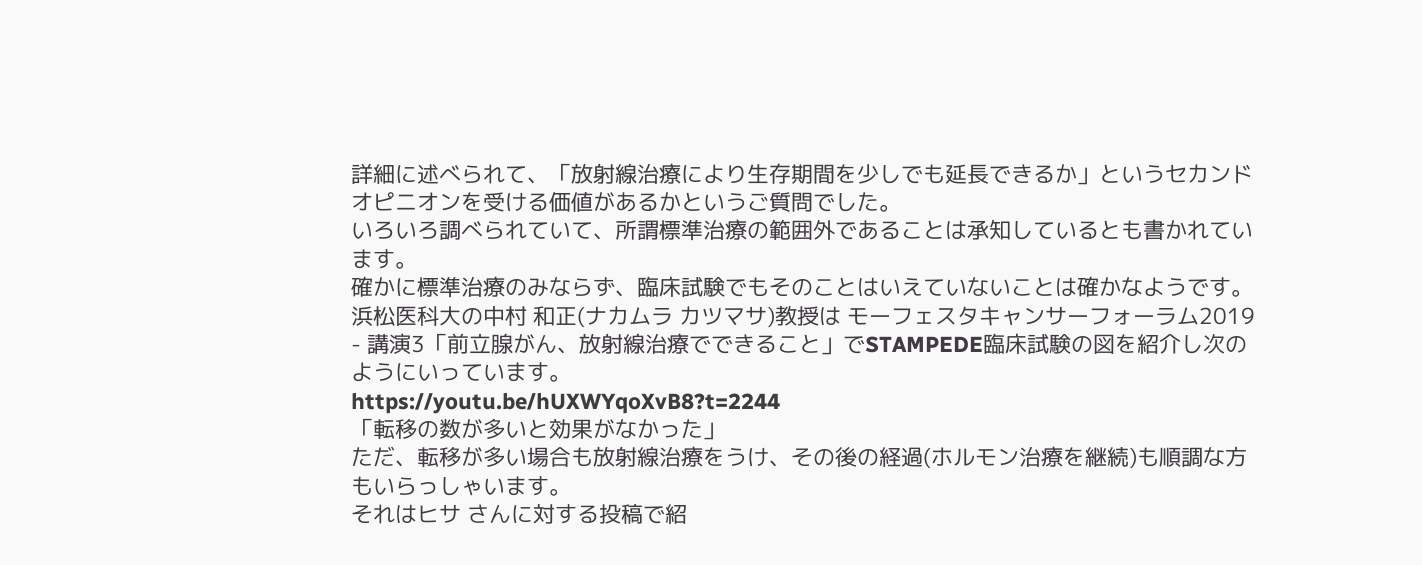詳細に述べられて、「放射線治療により生存期間を少しでも延長できるか」というセカンド オピニオンを受ける価値があるかというご質問でした。
いろいろ調べられていて、所謂標準治療の範囲外であることは承知しているとも書かれています。
確かに標準治療のみならず、臨床試験でもそのことはいえていないことは確かなようです。
浜松医科大の中村 和正(ナカムラ カツマサ)教授は モーフェスタキャンサーフォーラム2019 - 講演3「前立腺がん、放射線治療でできること」でSTAMPEDE臨床試験の図を紹介し次のようにいっています。
https://youtu.be/hUXWYqoXvB8?t=2244
「転移の数が多いと効果がなかった」
ただ、転移が多い場合も放射線治療をうけ、その後の経過(ホルモン治療を継続)も順調な方もいらっしゃいます。
それはヒサ さんに対する投稿で紹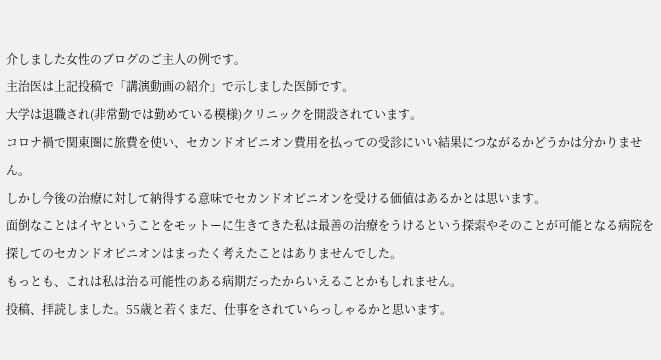介しました女性のブログのご主人の例です。
主治医は上記投稿で「講演動画の紹介」で示しました医師です。
大学は退職され(非常勤では勤めている模様)クリニックを開設されています。
コロナ禍で関東圏に旅費を使い、セカンドオピニオン費用を払っての受診にいい結果につながるかどうかは分かりません。
しかし今後の治療に対して納得する意味でセカンドオピニオンを受ける価値はあるかとは思います。
面倒なことはイヤということをモットーに生きてきた私は最善の治療をうけるという探索やそのことが可能となる病院を探してのセカンドオピニオンはまったく考えたことはありませんでした。
もっとも、これは私は治る可能性のある病期だったからいえることかもしれません。
投稿、拝読しました。55歳と若くまだ、仕事をされていらっしゃるかと思います。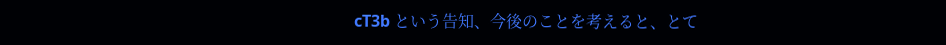cT3b という告知、今後のことを考えると、とて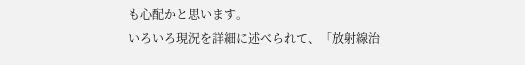も心配かと思います。
いろいろ現況を詳細に述べられて、「放射線治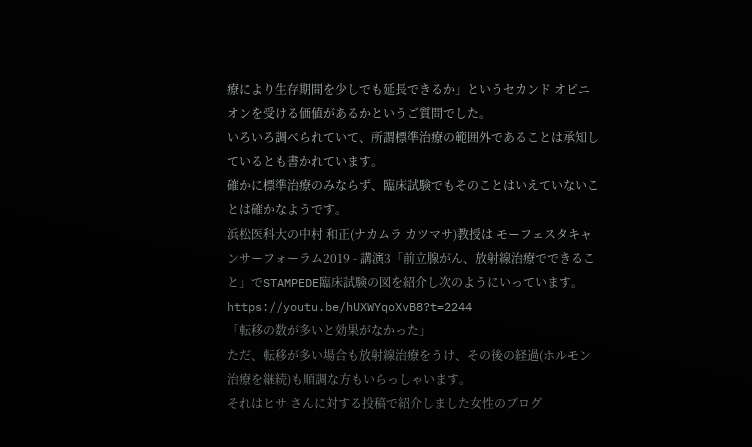療により生存期間を少しでも延長できるか」というセカンド オピニオンを受ける価値があるかというご質問でした。
いろいろ調べられていて、所謂標準治療の範囲外であることは承知しているとも書かれています。
確かに標準治療のみならず、臨床試験でもそのことはいえていないことは確かなようです。
浜松医科大の中村 和正(ナカムラ カツマサ)教授は モーフェスタキャンサーフォーラム2019 - 講演3「前立腺がん、放射線治療でできること」でSTAMPEDE臨床試験の図を紹介し次のようにいっています。
https://youtu.be/hUXWYqoXvB8?t=2244
「転移の数が多いと効果がなかった」
ただ、転移が多い場合も放射線治療をうけ、その後の経過(ホルモン治療を継続)も順調な方もいらっしゃいます。
それはヒサ さんに対する投稿で紹介しました女性のブログ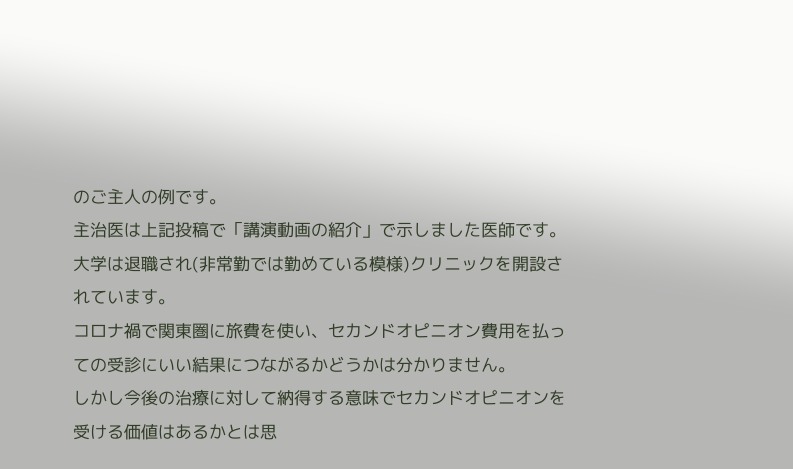のご主人の例です。
主治医は上記投稿で「講演動画の紹介」で示しました医師です。
大学は退職され(非常勤では勤めている模様)クリニックを開設されています。
コロナ禍で関東圏に旅費を使い、セカンドオピニオン費用を払っての受診にいい結果につながるかどうかは分かりません。
しかし今後の治療に対して納得する意味でセカンドオピニオンを受ける価値はあるかとは思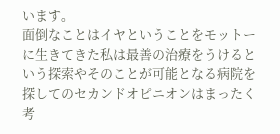います。
面倒なことはイヤということをモットーに生きてきた私は最善の治療をうけるという探索やそのことが可能となる病院を探してのセカンドオピニオンはまったく考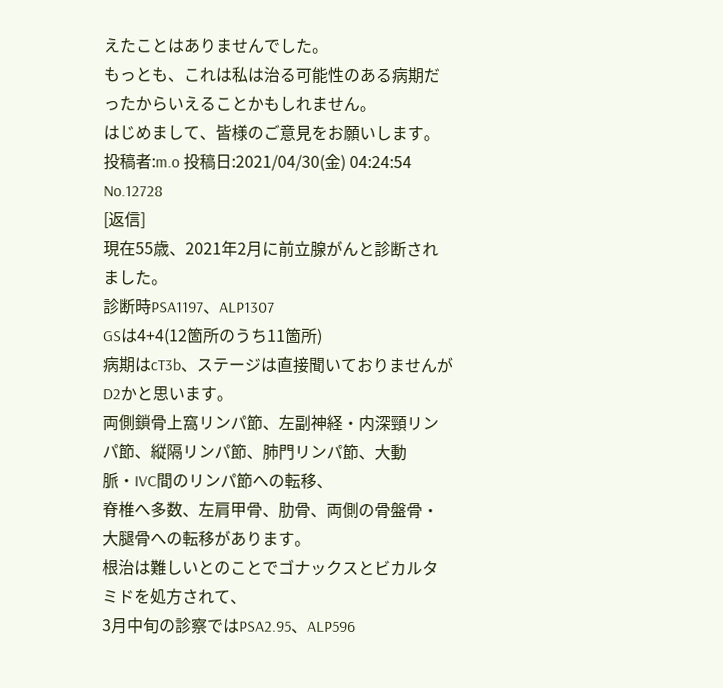えたことはありませんでした。
もっとも、これは私は治る可能性のある病期だったからいえることかもしれません。
はじめまして、皆様のご意見をお願いします。
投稿者:m.o 投稿日:2021/04/30(金) 04:24:54 No.12728
[返信]
現在55歳、2021年2月に前立腺がんと診断されました。
診断時PSA1197、ALP1307
GSは4+4(12箇所のうち11箇所)
病期はcT3b、ステージは直接聞いておりませんがD2かと思います。
両側鎖骨上窩リンパ節、左副神経・内深頸リンパ節、縦隔リンパ節、肺門リンパ節、大動脈・IVC間のリンパ節への転移、
脊椎へ多数、左肩甲骨、肋骨、両側の骨盤骨・大腿骨への転移があります。
根治は難しいとのことでゴナックスとビカルタミドを処方されて、
3月中旬の診察ではPSA2.95、ALP596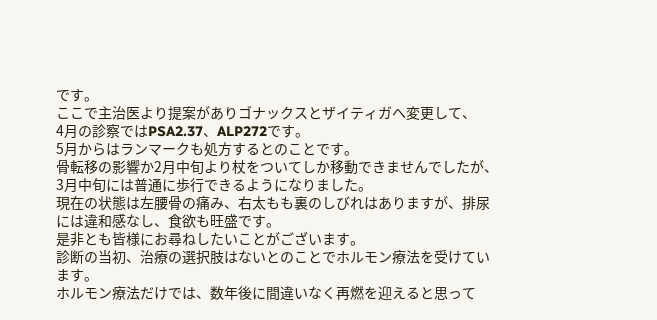です。
ここで主治医より提案がありゴナックスとザイティガへ変更して、
4月の診察ではPSA2.37、ALP272です。
5月からはランマークも処方するとのことです。
骨転移の影響か2月中旬より杖をついてしか移動できませんでしたが、3月中旬には普通に歩行できるようになりました。
現在の状態は左腰骨の痛み、右太もも裏のしびれはありますが、排尿には違和感なし、食欲も旺盛です。
是非とも皆様にお尋ねしたいことがございます。
診断の当初、治療の選択肢はないとのことでホルモン療法を受けています。
ホルモン療法だけでは、数年後に間違いなく再燃を迎えると思って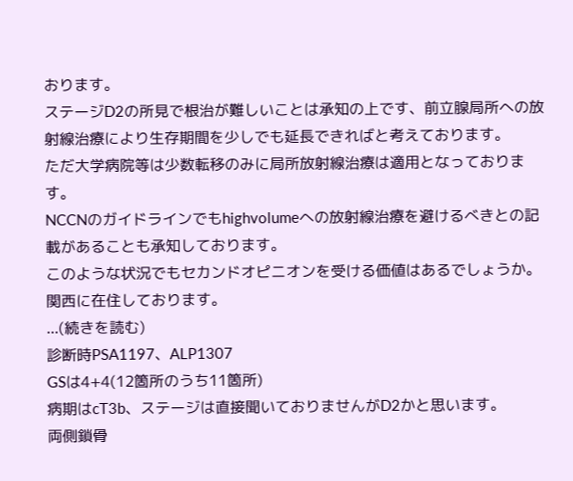おります。
ステージD2の所見で根治が難しいことは承知の上です、前立腺局所への放射線治療により生存期間を少しでも延長できればと考えております。
ただ大学病院等は少数転移のみに局所放射線治療は適用となっております。
NCCNのガイドラインでもhighvolumeへの放射線治療を避けるべきとの記載があることも承知しております。
このような状況でもセカンドオピニオンを受ける価値はあるでしょうか。
関西に在住しております。
...(続きを読む)
診断時PSA1197、ALP1307
GSは4+4(12箇所のうち11箇所)
病期はcT3b、ステージは直接聞いておりませんがD2かと思います。
両側鎖骨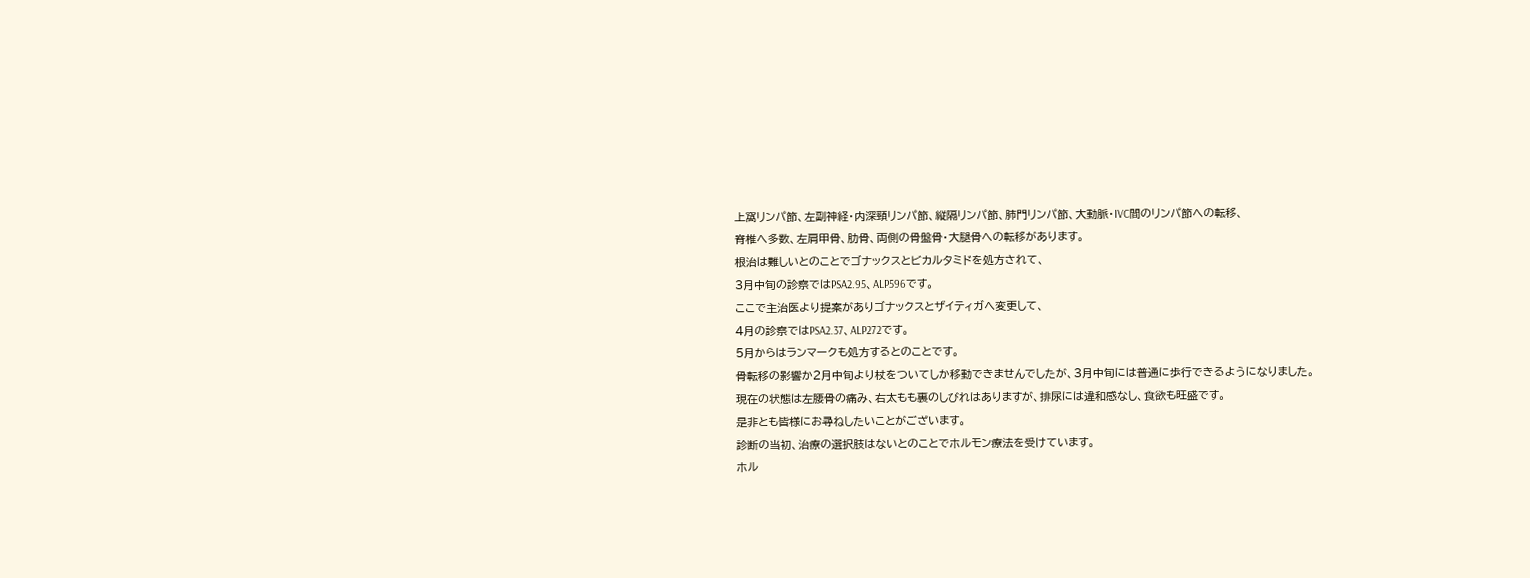上窩リンパ節、左副神経・内深頸リンパ節、縦隔リンパ節、肺門リンパ節、大動脈・IVC間のリンパ節への転移、
脊椎へ多数、左肩甲骨、肋骨、両側の骨盤骨・大腿骨への転移があります。
根治は難しいとのことでゴナックスとビカルタミドを処方されて、
3月中旬の診察ではPSA2.95、ALP596です。
ここで主治医より提案がありゴナックスとザイティガへ変更して、
4月の診察ではPSA2.37、ALP272です。
5月からはランマークも処方するとのことです。
骨転移の影響か2月中旬より杖をついてしか移動できませんでしたが、3月中旬には普通に歩行できるようになりました。
現在の状態は左腰骨の痛み、右太もも裏のしびれはありますが、排尿には違和感なし、食欲も旺盛です。
是非とも皆様にお尋ねしたいことがございます。
診断の当初、治療の選択肢はないとのことでホルモン療法を受けています。
ホル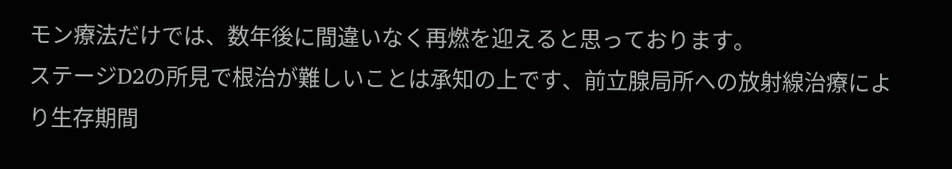モン療法だけでは、数年後に間違いなく再燃を迎えると思っております。
ステージD2の所見で根治が難しいことは承知の上です、前立腺局所への放射線治療により生存期間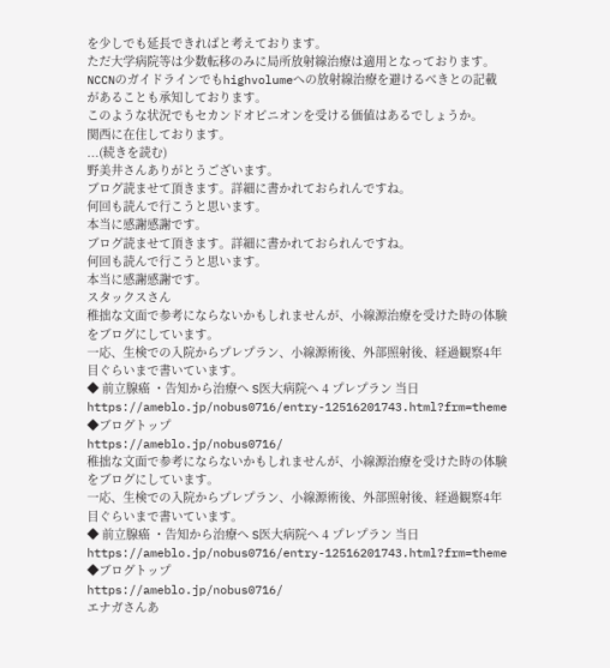を少しでも延長できればと考えております。
ただ大学病院等は少数転移のみに局所放射線治療は適用となっております。
NCCNのガイドラインでもhighvolumeへの放射線治療を避けるべきとの記載があることも承知しております。
このような状況でもセカンドオピニオンを受ける価値はあるでしょうか。
関西に在住しております。
...(続きを読む)
野美井さんありがとうございます。
ブログ読ませて頂きます。詳細に書かれておられんですね。
何回も読んで行こうと思います。
本当に感謝感謝です。
ブログ読ませて頂きます。詳細に書かれておられんですね。
何回も読んで行こうと思います。
本当に感謝感謝です。
スタックスさん
稚拙な文面で参考にならないかもしれませんが、小線源治療を受けた時の体験をブログにしています。
一応、生検での入院からプレプラン、小線源術後、外部照射後、経過観察4年目ぐらいまで書いています。
◆ 前立腺癌 ・告知から治療へ S医大病院へ 4 プレプラン 当日
https://ameblo.jp/nobus0716/entry-12516201743.html?frm=theme
◆ブログトップ
https://ameblo.jp/nobus0716/
稚拙な文面で参考にならないかもしれませんが、小線源治療を受けた時の体験をブログにしています。
一応、生検での入院からプレプラン、小線源術後、外部照射後、経過観察4年目ぐらいまで書いています。
◆ 前立腺癌 ・告知から治療へ S医大病院へ 4 プレプラン 当日
https://ameblo.jp/nobus0716/entry-12516201743.html?frm=theme
◆ブログトップ
https://ameblo.jp/nobus0716/
エナガさんあ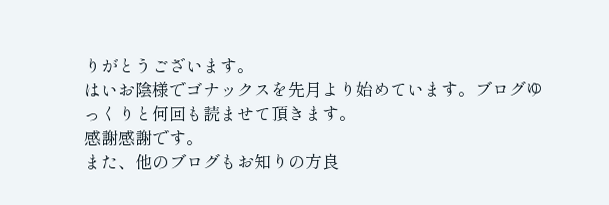りがとうございます。
はいお陰様でゴナックスを先月より始めています。ブログゆっくりと何回も読ませて頂きます。
感謝感謝です。
また、他のブログもお知りの方良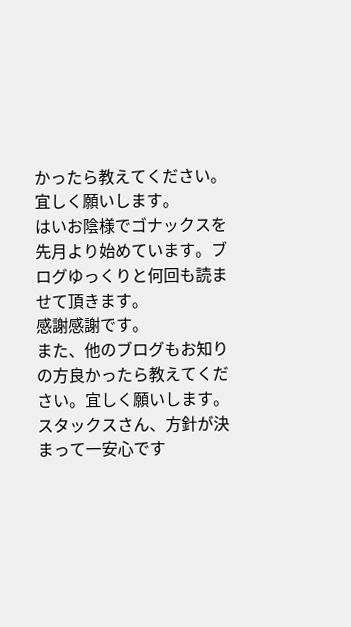かったら教えてください。宜しく願いします。
はいお陰様でゴナックスを先月より始めています。ブログゆっくりと何回も読ませて頂きます。
感謝感謝です。
また、他のブログもお知りの方良かったら教えてください。宜しく願いします。
スタックスさん、方針が決まって一安心です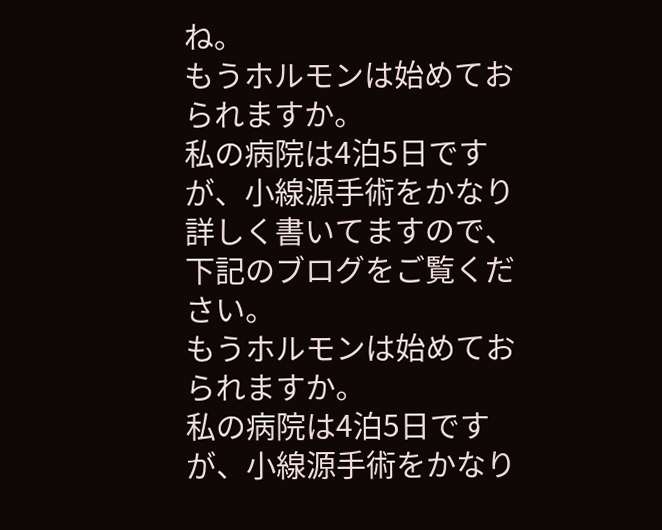ね。
もうホルモンは始めておられますか。
私の病院は4泊5日ですが、小線源手術をかなり詳しく書いてますので、下記のブログをご覧ください。
もうホルモンは始めておられますか。
私の病院は4泊5日ですが、小線源手術をかなり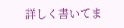詳しく書いてま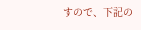すので、下記の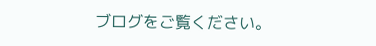ブログをご覧ください。